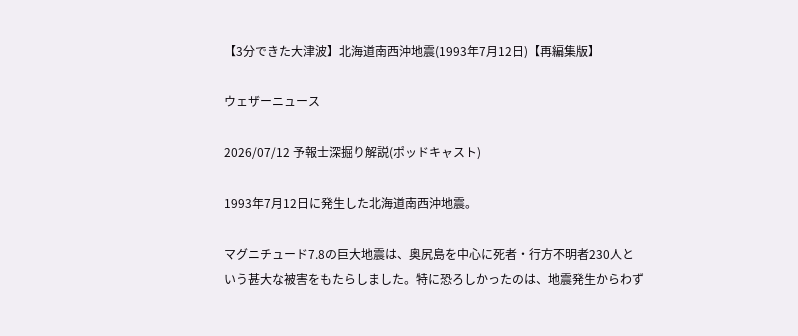【3分できた大津波】北海道南西沖地震(1993年7月12日)【再編集版】

ウェザーニュース

2026/07/12 予報士深掘り解説(ポッドキャスト)

1993年7月12日に発生した北海道南西沖地震。

マグニチュード7.8の巨大地震は、奥尻島を中心に死者・行方不明者230人という甚大な被害をもたらしました。特に恐ろしかったのは、地震発生からわず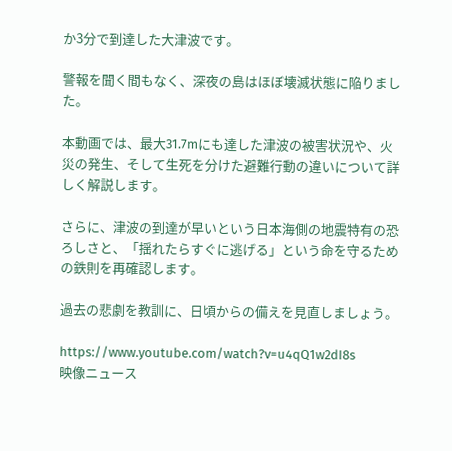か3分で到達した大津波です。

警報を聞く間もなく、深夜の島はほぼ壊滅状態に陥りました。

本動画では、最大31.7mにも達した津波の被害状況や、火災の発生、そして生死を分けた避難行動の違いについて詳しく解説します。

さらに、津波の到達が早いという日本海側の地震特有の恐ろしさと、「揺れたらすぐに逃げる」という命を守るための鉄則を再確認します。

過去の悲劇を教訓に、日頃からの備えを見直しましょう。

https://www.youtube.com/watch?v=u4qQ1w2dI8s
映像ニュース